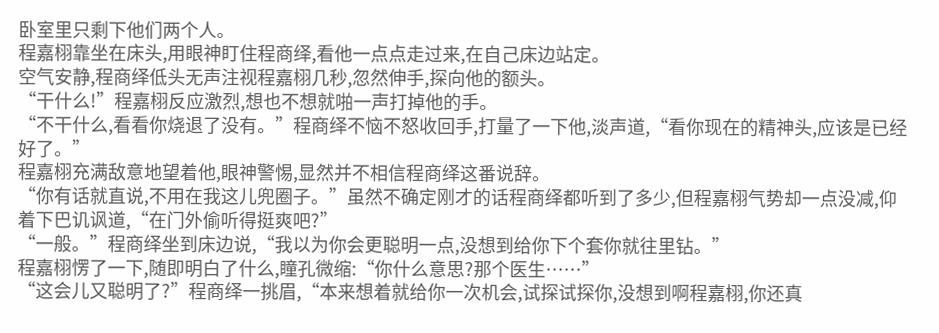卧室里只剩下他们两个人。
程嘉栩靠坐在床头,用眼神盯住程商绎,看他一点点走过来,在自己床边站定。
空气安静,程商绎低头无声注视程嘉栩几秒,忽然伸手,探向他的额头。
“干什么!”程嘉栩反应激烈,想也不想就啪一声打掉他的手。
“不干什么,看看你烧退了没有。”程商绎不恼不怒收回手,打量了一下他,淡声道,“看你现在的精神头,应该是已经好了。”
程嘉栩充满敌意地望着他,眼神警惕,显然并不相信程商绎这番说辞。
“你有话就直说,不用在我这儿兜圈子。”虽然不确定刚才的话程商绎都听到了多少,但程嘉栩气势却一点没减,仰着下巴讥讽道,“在门外偷听得挺爽吧?”
“一般。”程商绎坐到床边说,“我以为你会更聪明一点,没想到给你下个套你就往里钻。”
程嘉栩愣了一下,随即明白了什么,瞳孔微缩:“你什么意思?那个医生……”
“这会儿又聪明了?”程商绎一挑眉,“本来想着就给你一次机会,试探试探你,没想到啊程嘉栩,你还真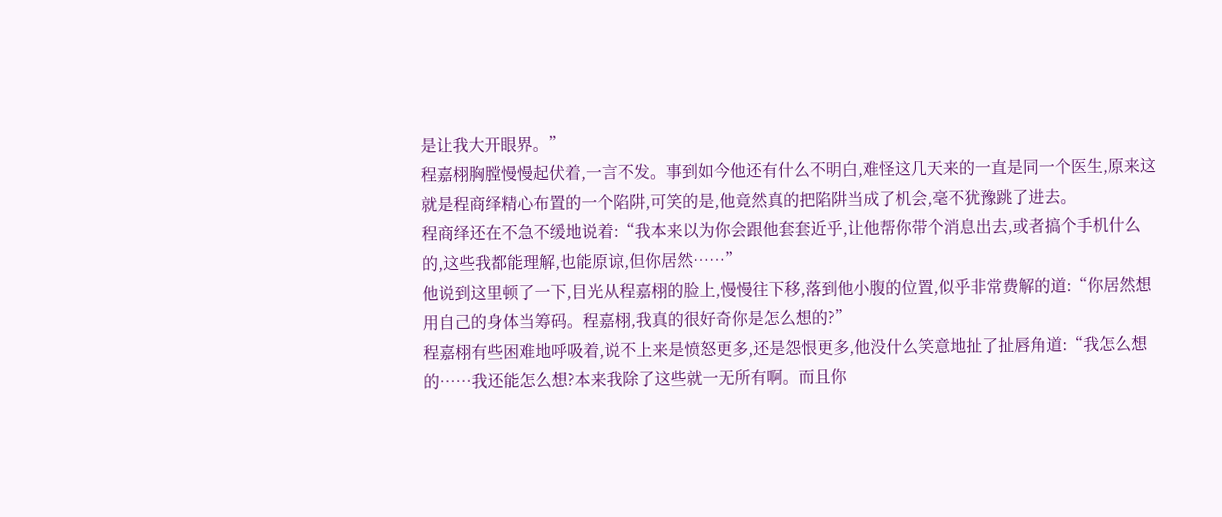是让我大开眼界。”
程嘉栩胸膛慢慢起伏着,一言不发。事到如今他还有什么不明白,难怪这几天来的一直是同一个医生,原来这就是程商绎精心布置的一个陷阱,可笑的是,他竟然真的把陷阱当成了机会,毫不犹豫跳了进去。
程商绎还在不急不缓地说着:“我本来以为你会跟他套套近乎,让他帮你带个消息出去,或者搞个手机什么的,这些我都能理解,也能原谅,但你居然……”
他说到这里顿了一下,目光从程嘉栩的脸上,慢慢往下移,落到他小腹的位置,似乎非常费解的道:“你居然想用自己的身体当筹码。程嘉栩,我真的很好奇你是怎么想的?”
程嘉栩有些困难地呼吸着,说不上来是愤怒更多,还是怨恨更多,他没什么笑意地扯了扯唇角道:“我怎么想的……我还能怎么想?本来我除了这些就一无所有啊。而且你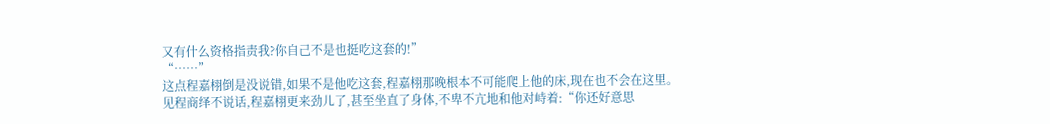又有什么资格指责我?你自己不是也挺吃这套的!”
“……”
这点程嘉栩倒是没说错,如果不是他吃这套,程嘉栩那晚根本不可能爬上他的床,现在也不会在这里。
见程商绎不说话,程嘉栩更来劲儿了,甚至坐直了身体,不卑不亢地和他对峙着:“你还好意思